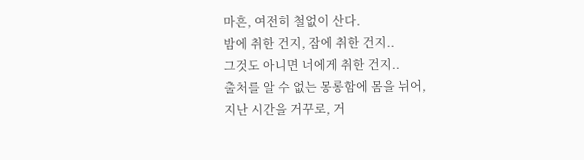마흔, 여전히 철없이 산다.
밤에 취한 건지, 잠에 취한 건지..
그것도 아니면 너에게 취한 건지..
출처를 알 수 없는 몽롱함에 몸을 뉘어,
지난 시간을 거꾸로, 거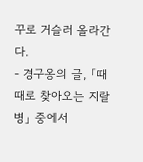꾸로 거슬러 올라간다.
- 경구옹의 글, 「때때로 찾아오는 지랄병」 중에서